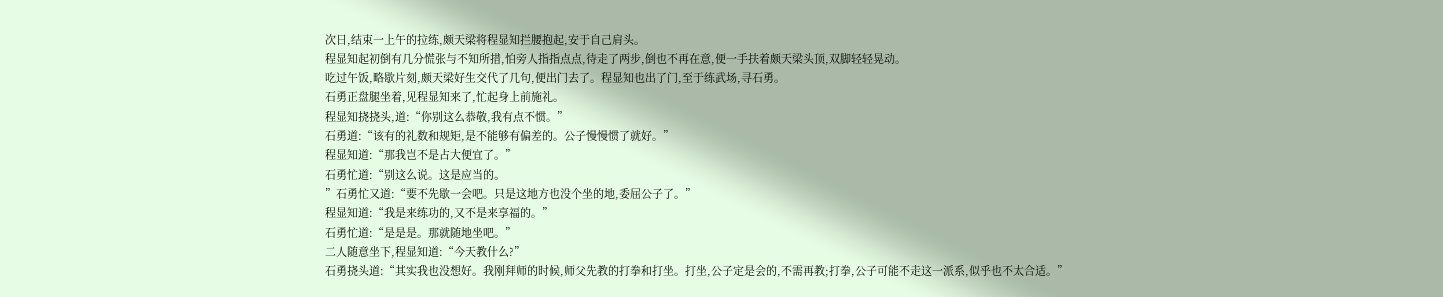次日,结束一上午的拉练,颇天梁将程显知拦腰抱起,安于自己肩头。
程显知起初倒有几分慌张与不知所措,怕旁人指指点点,待走了两步,倒也不再在意,便一手扶着颇天梁头顶,双脚轻轻晃动。
吃过午饭,略歇片刻,颇天梁好生交代了几句,便出门去了。程显知也出了门,至于练武场,寻石勇。
石勇正盘腿坐着,见程显知来了,忙起身上前施礼。
程显知挠挠头,道:“你别这么恭敬,我有点不惯。”
石勇道:“该有的礼数和规矩,是不能够有偏差的。公子慢慢惯了就好。”
程显知道:“那我岂不是占大便宜了。”
石勇忙道:“别这么说。这是应当的。
”石勇忙又道:“要不先歇一会吧。只是这地方也没个坐的地,委屈公子了。”
程显知道:“我是来练功的,又不是来享福的。”
石勇忙道:“是是是。那就随地坐吧。”
二人随意坐下,程显知道:“今天教什么?”
石勇挠头道:“其实我也没想好。我刚拜师的时候,师父先教的打拳和打坐。打坐,公子定是会的,不需再教;打拳,公子可能不走这一派系,似乎也不太合适。”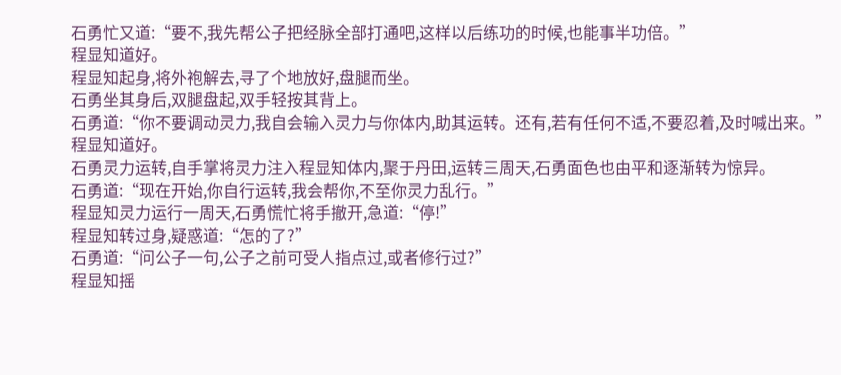石勇忙又道:“要不,我先帮公子把经脉全部打通吧,这样以后练功的时候,也能事半功倍。”
程显知道好。
程显知起身,将外袍解去,寻了个地放好,盘腿而坐。
石勇坐其身后,双腿盘起,双手轻按其背上。
石勇道:“你不要调动灵力,我自会输入灵力与你体内,助其运转。还有,若有任何不适,不要忍着,及时喊出来。”
程显知道好。
石勇灵力运转,自手掌将灵力注入程显知体内,聚于丹田,运转三周天,石勇面色也由平和逐渐转为惊异。
石勇道:“现在开始,你自行运转,我会帮你,不至你灵力乱行。”
程显知灵力运行一周天,石勇慌忙将手撤开,急道:“停!”
程显知转过身,疑惑道:“怎的了?”
石勇道:“问公子一句,公子之前可受人指点过,或者修行过?”
程显知摇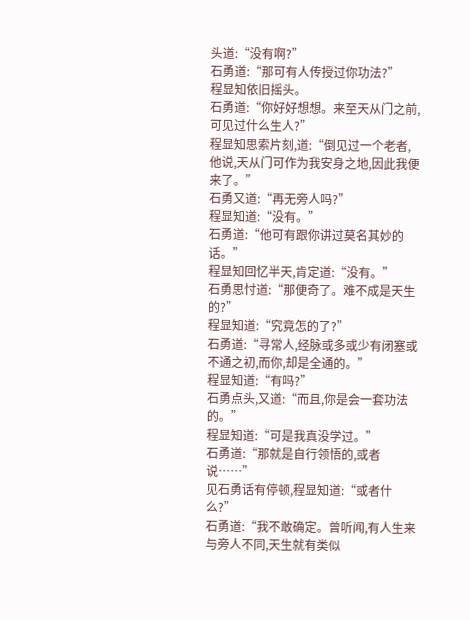头道:“没有啊?”
石勇道:“那可有人传授过你功法?”
程显知依旧摇头。
石勇道:“你好好想想。来至天从门之前,可见过什么生人?”
程显知思索片刻,道:“倒见过一个老者,他说,天从门可作为我安身之地,因此我便来了。”
石勇又道:“再无旁人吗?”
程显知道:“没有。”
石勇道:“他可有跟你讲过莫名其妙的话。”
程显知回忆半天,肯定道:“没有。”
石勇思忖道:“那便奇了。难不成是天生的?”
程显知道:“究竟怎的了?”
石勇道:“寻常人,经脉或多或少有闭塞或不通之初,而你,却是全通的。”
程显知道:“有吗?”
石勇点头,又道:“而且,你是会一套功法的。”
程显知道:“可是我真没学过。”
石勇道:“那就是自行领悟的,或者说……”
见石勇话有停顿,程显知道:“或者什么?”
石勇道:“我不敢确定。曾听闻,有人生来与旁人不同,天生就有类似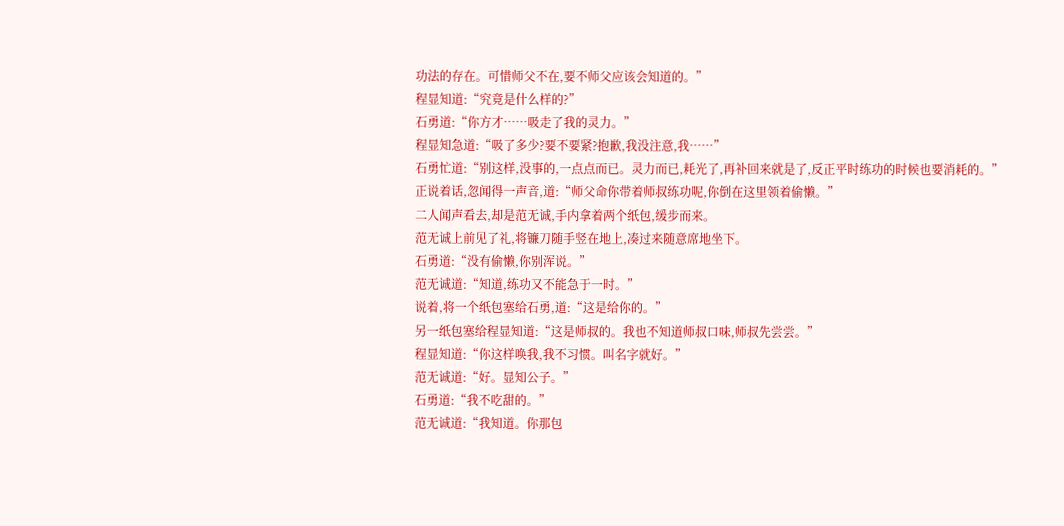功法的存在。可惜师父不在,要不师父应该会知道的。”
程显知道:“究竟是什么样的?”
石勇道:“你方才……吸走了我的灵力。”
程显知急道:“吸了多少?要不要紧?抱歉,我没注意,我……”
石勇忙道:“别这样,没事的,一点点而已。灵力而已,耗光了,再补回来就是了,反正平时练功的时候也要消耗的。”
正说着话,忽闻得一声音,道:“师父命你带着师叔练功呢,你倒在这里领着偷懒。”
二人闻声看去,却是范无诚,手内拿着两个纸包,缓步而来。
范无诚上前见了礼,将镰刀随手竖在地上,凑过来随意席地坐下。
石勇道:“没有偷懒,你别浑说。”
范无诚道:“知道,练功又不能急于一时。”
说着,将一个纸包塞给石勇,道:“这是给你的。”
另一纸包塞给程显知道:“这是师叔的。我也不知道师叔口味,师叔先尝尝。”
程显知道:“你这样唤我,我不习惯。叫名字就好。”
范无诚道:“好。显知公子。”
石勇道:“我不吃甜的。”
范无诚道:“我知道。你那包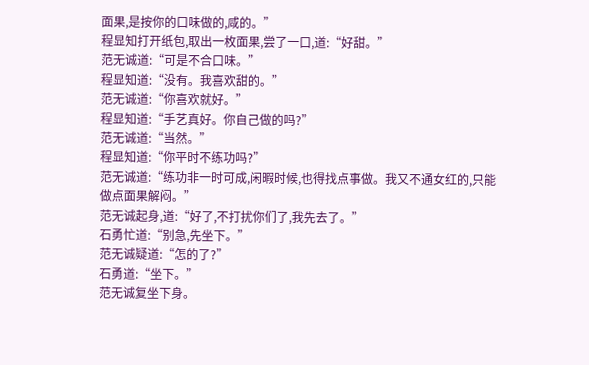面果,是按你的口味做的,咸的。”
程显知打开纸包,取出一枚面果,尝了一口,道:“好甜。”
范无诚道:“可是不合口味。”
程显知道:“没有。我喜欢甜的。”
范无诚道:“你喜欢就好。”
程显知道:“手艺真好。你自己做的吗?”
范无诚道:“当然。”
程显知道:“你平时不练功吗?”
范无诚道:“练功非一时可成,闲暇时候,也得找点事做。我又不通女红的,只能做点面果解闷。”
范无诚起身,道:“好了,不打扰你们了,我先去了。”
石勇忙道:“别急,先坐下。”
范无诚疑道:“怎的了?”
石勇道:“坐下。”
范无诚复坐下身。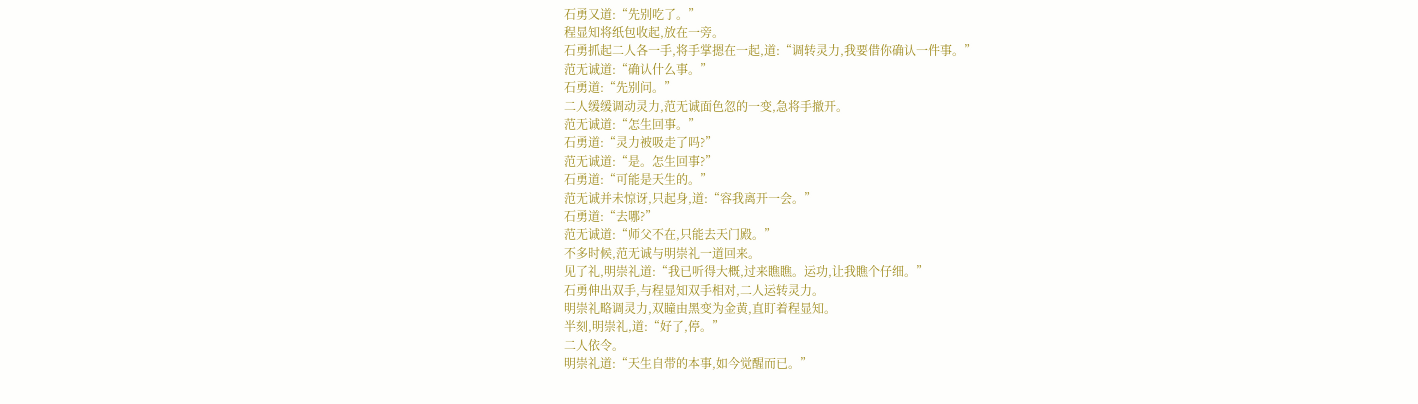石勇又道:“先别吃了。”
程显知将纸包收起,放在一旁。
石勇抓起二人各一手,将手掌摁在一起,道:“调转灵力,我要借你确认一件事。”
范无诚道:“确认什么事。”
石勇道:“先别问。”
二人缓缓调动灵力,范无诚面色忽的一变,急将手撤开。
范无诚道:“怎生回事。”
石勇道:“灵力被吸走了吗?”
范无诚道:“是。怎生回事?”
石勇道:“可能是天生的。”
范无诚并未惊讶,只起身,道:“容我离开一会。”
石勇道:“去哪?”
范无诚道:“师父不在,只能去天门殿。”
不多时候,范无诚与明崇礼一道回来。
见了礼,明崇礼道:“我已听得大概,过来瞧瞧。运功,让我瞧个仔细。”
石勇伸出双手,与程显知双手相对,二人运转灵力。
明崇礼略调灵力,双瞳由黑变为金黄,直盯着程显知。
半刻,明崇礼,道:“好了,停。”
二人依令。
明崇礼道:“天生自带的本事,如今觉醒而已。”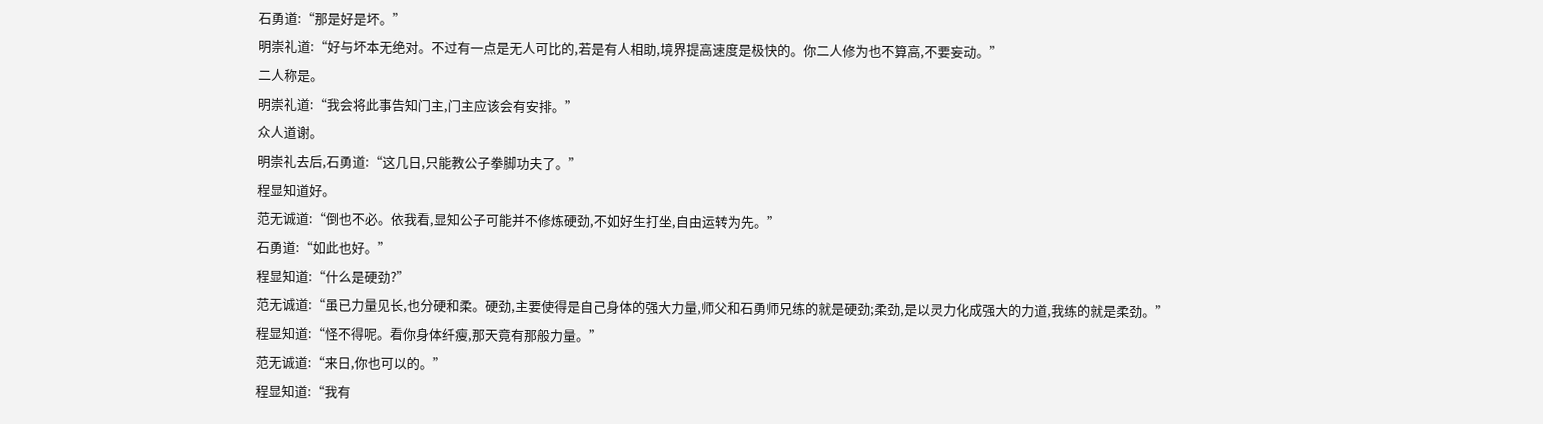石勇道:“那是好是坏。”
明崇礼道:“好与坏本无绝对。不过有一点是无人可比的,若是有人相助,境界提高速度是极快的。你二人修为也不算高,不要妄动。”
二人称是。
明崇礼道:“我会将此事告知门主,门主应该会有安排。”
众人道谢。
明崇礼去后,石勇道:“这几日,只能教公子拳脚功夫了。”
程显知道好。
范无诚道:“倒也不必。依我看,显知公子可能并不修炼硬劲,不如好生打坐,自由运转为先。”
石勇道:“如此也好。”
程显知道:“什么是硬劲?”
范无诚道:“虽已力量见长,也分硬和柔。硬劲,主要使得是自己身体的强大力量,师父和石勇师兄练的就是硬劲;柔劲,是以灵力化成强大的力道,我练的就是柔劲。”
程显知道:“怪不得呢。看你身体纤瘦,那天竟有那般力量。”
范无诚道:“来日,你也可以的。”
程显知道:“我有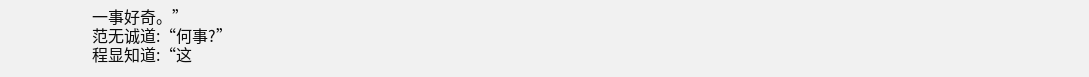一事好奇。”
范无诚道:“何事?”
程显知道:“这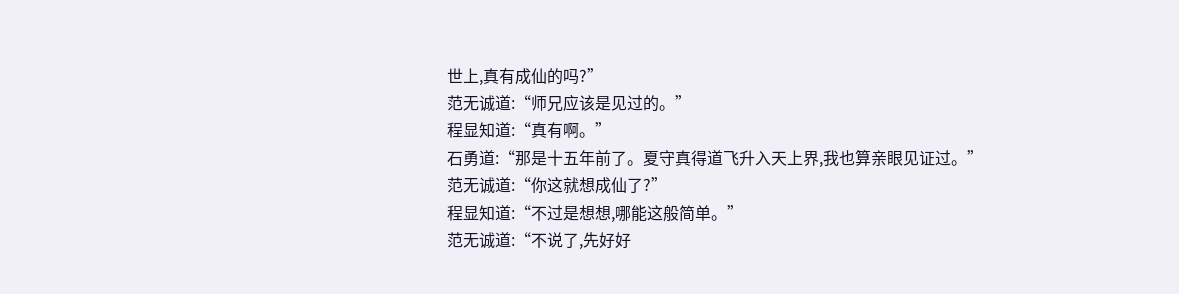世上,真有成仙的吗?”
范无诚道:“师兄应该是见过的。”
程显知道:“真有啊。”
石勇道:“那是十五年前了。夏守真得道飞升入天上界,我也算亲眼见证过。”
范无诚道:“你这就想成仙了?”
程显知道:“不过是想想,哪能这般简单。”
范无诚道:“不说了,先好好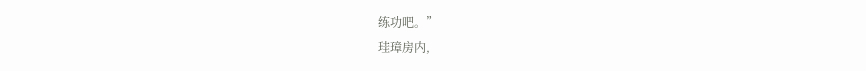练功吧。”
珪璋房内,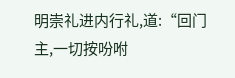明崇礼进内行礼,道:“回门主,一切按吩咐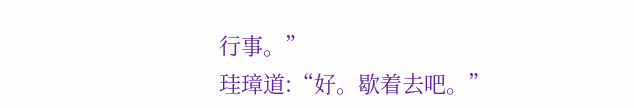行事。”
珪璋道:“好。歇着去吧。”